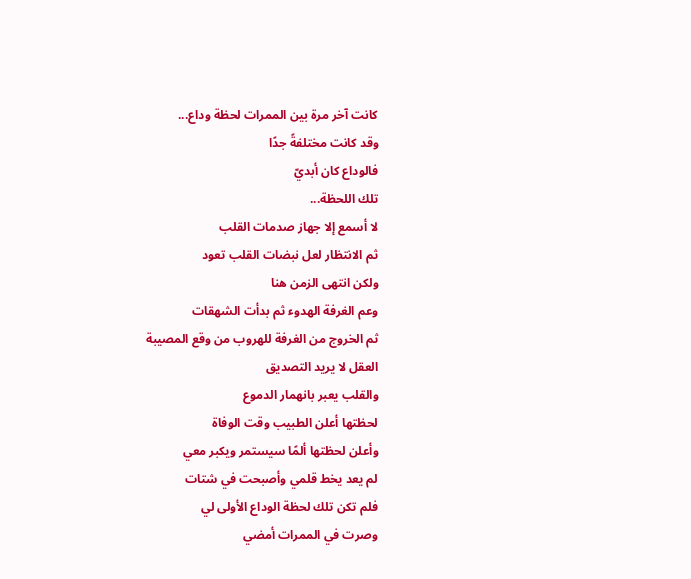كانت آخر مرة بين الممرات لحظة وداع...
وقد كانت مختلفةً جدًا
فالوداع كان أبديّ
تلك اللحظة...
لا أسمع إلا جهاز صدمات القلب
ثم الانتظار لعل نبضات القلب تعود
ولكن انتهى الزمن هنا
وعم الغرفة الهدوء ثم بدأت الشهقات
ثم الخروج من الغرفة للهروب من وقع المصيبة
العقل لا يريد التصديق
والقلب يعبر بانهمار الدموع
لحظتها أعلن الطبيب وقت الوفاة
وأعلن لحظتها ألمًا سيستمر ويكبر معي
لم يعد يخط قلمي وأصبحت في شتات
فلم تكن تلك لحظة الوداع الأولى لي
وصرت في الممرات أمضي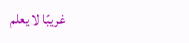غريبًا لا يعلم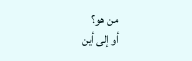من هو؟
أو إلى أين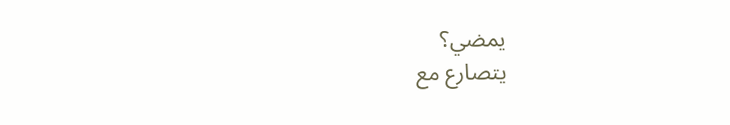يمضي؟
يتصارع مع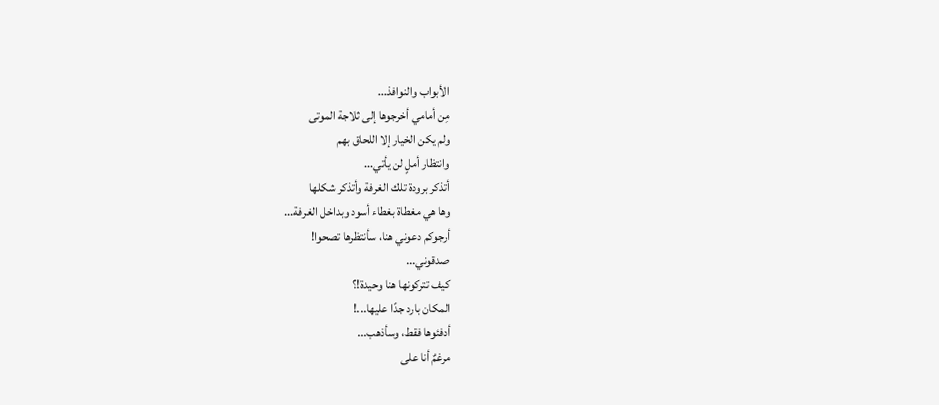الأبواب والنوافذ...
مِن أمامي أخرجوها إلى ثلاجة الموتى
ولم يكن الخيار إلا اللحاق بهم
وانتظار أملٍ لن يأتي...
أتذكر برودة تلك الغرفة وأتذكر شكلها
وها هي مغطاة بغطاء أسود وبداخل الغرفة...
أرجوكم دعوني هنا، سأنتظرها تصحوا!
صدقوني...
كيف تتركونها هنا وحيدة!؟
المكان بارد جدًا عليها...!
أدفئوها فقط، وسأذهب...
مرغمٌ أنا على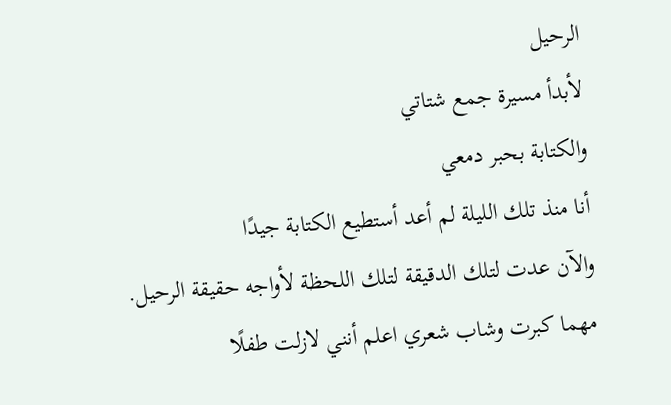الرحيل
لأبدأ مسيرة جمع شتاتي
والكتابة بحبر دمعي
أنا منذ تلك الليلة لم أعد أستطيع الكتابة جيدًا
والآن عدت لتلك الدقيقة لتلك اللحظة لأواجه حقيقة الرحيل.
مهما كبرت وشاب شعري اعلم أنني لازلت طفلًا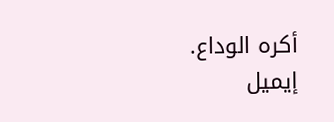أكره الوداع.
إيميل